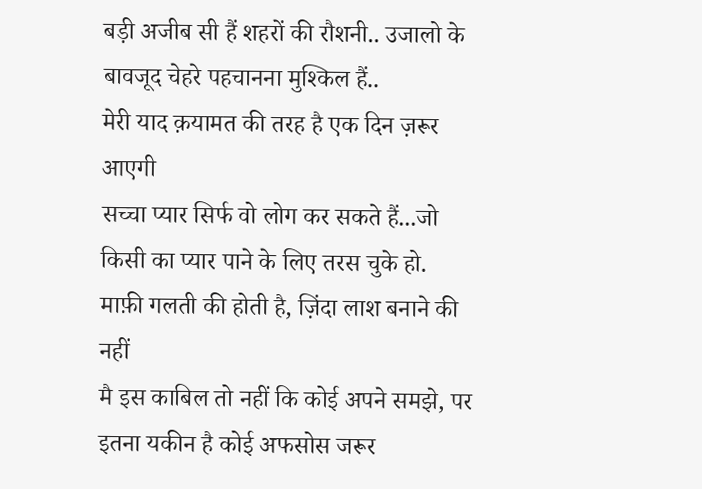बड़ी अजीब सी हैं शहरों की रौशनी.. उजालो के बावजूद चेहरे पहचानना मुश्किल हैं..
मेरी याद क़यामत की तरह है एक दिन ज़रूर आएगी
सच्चा प्यार सिर्फ वो लोग कर सकते हैं...जो किसी का प्यार पाने के लिए तरस चुके हो.
माफ़ी गलती की होती है, ज़िंदा लाश बनाने की नहीं
मै इस काबिल तो नहीं कि कोई अपने समझे, पर इतना यकीन है कोई अफसोस जरूर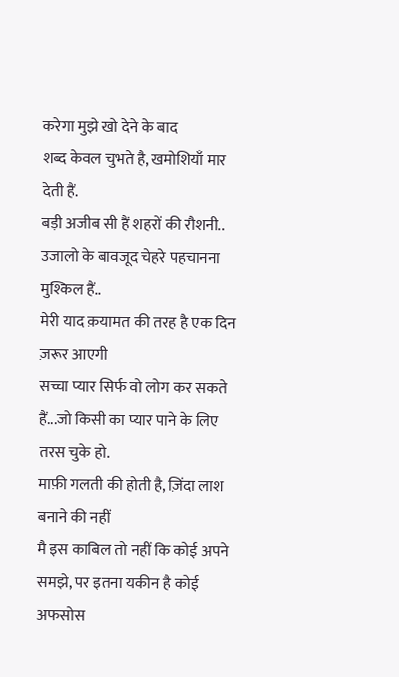करेगा मुझे खो देने के बाद
शब्द केवल चुभते है, खमोशियाँ मार देती हैं.
बड़ी अजीब सी हैं शहरों की रौशनी.. उजालो के बावजूद चेहरे पहचानना मुश्किल हैं..
मेरी याद क़यामत की तरह है एक दिन ज़रूर आएगी
सच्चा प्यार सिर्फ वो लोग कर सकते हैं...जो किसी का प्यार पाने के लिए तरस चुके हो.
माफ़ी गलती की होती है, ज़िंदा लाश बनाने की नहीं
मै इस काबिल तो नहीं कि कोई अपने समझे, पर इतना यकीन है कोई अफसोस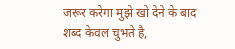जरूर करेगा मुझे खो देने के बाद
शब्द केवल चुभते है,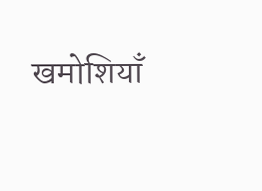खमोशियाँ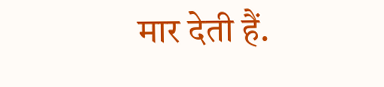मार देती हैं.